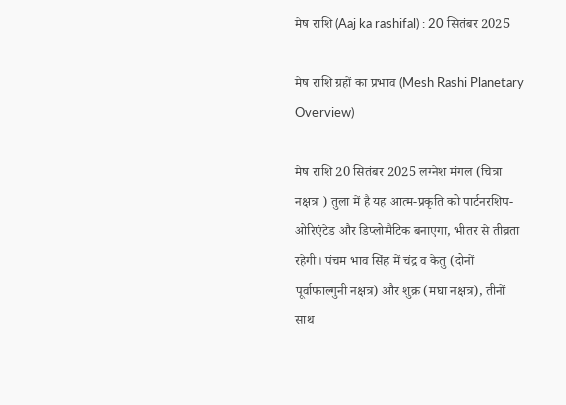मेष राशि (Aaj ka rashifal) : 20 सितंबर 2025

मेष राशि ग्रहों का प्रभाव (Mesh Rashi Planetary Overview)

मेष राशि 20 सितंबर 2025 लग्नेश मंगल (चित्रा नक्षत्र ) तुला में है यह आत्म-प्रकृति को पार्टनरशिप-ओरिएंटेड और डिप्लोमैटिक बनाएगा, भीतर से तीव्रता रहेगी। पंचम भाव सिंह में चंद्र व केतु (दोनों पूर्वाफाल्गुनी नक्षत्र) और शुक्र (मघा नक्षत्र), तीनों साथ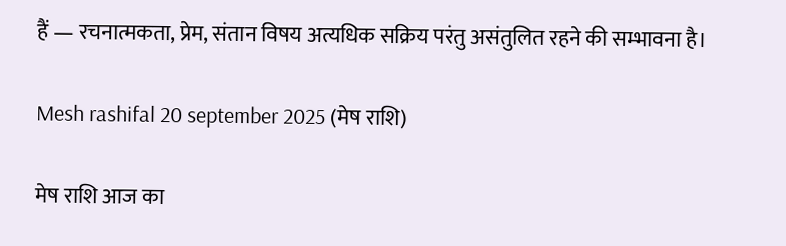हैं — रचनात्मकता, प्रेम, संतान विषय अत्यधिक सक्रिय परंतु असंतुलित रहने की सम्भावना है।

Mesh rashifal 20 september 2025 (मेष राशि)

मेष राशि आज का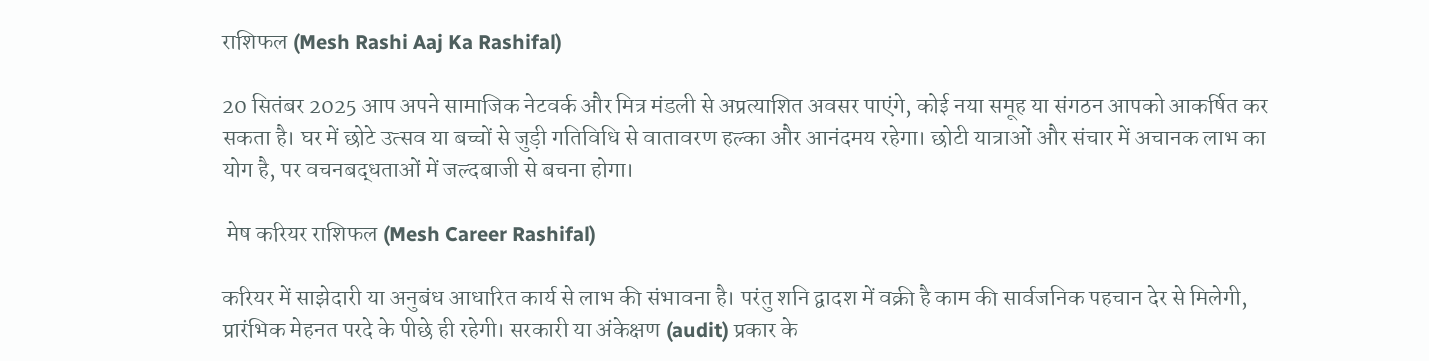राशिफल (Mesh Rashi Aaj Ka Rashifal)

20 सितंबर 2025 आप अपने सामाजिक नेटवर्क और मित्र मंडली से अप्रत्याशित अवसर पाएंगे, कोई नया समूह या संगठन आपको आकर्षित कर सकता है। घर में छोटे उत्सव या बच्चों से जुड़ी गतिविधि से वातावरण हल्का और आनंदमय रहेगा। छोटी यात्राओं और संचार में अचानक लाभ का योग है, पर वचनबद्धताओं में जल्दबाजी से बचना होगा।

 मेष करियर राशिफल (Mesh Career Rashifal)

करियर में साझेदारी या अनुबंध आधारित कार्य से लाभ की संभावना है। परंतु शनि द्वादश में वक्री है काम की सार्वजनिक पहचान देर से मिलेगी, प्रारंभिक मेहनत परदे के पीछे ही रहेगी। सरकारी या अंकेक्षण (audit) प्रकार के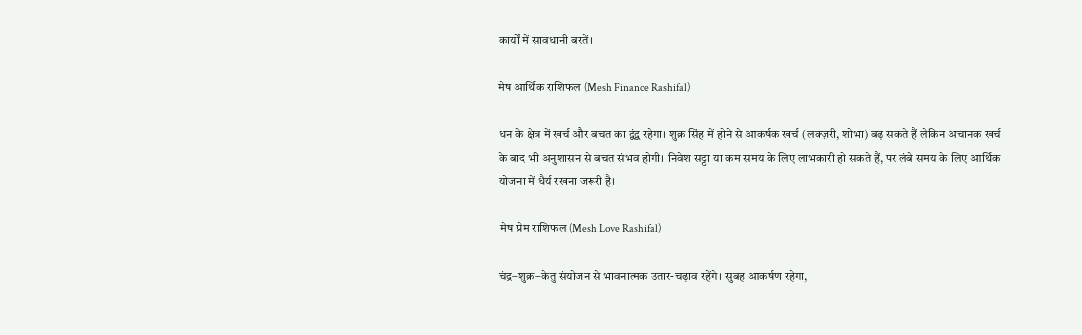कार्यों में सावधानी बरतें।

मेष आर्थिक राशिफल (Mesh Finance Rashifal)

धन के क्षेत्र में खर्च और बचत का द्वंद्व रहेगा। शुक्र सिंह में होने से आकर्षक खर्च (लक्ज़री, शोभा) बढ़ सकते हैं लेकिन अचानक खर्च के बाद भी अनुशासन से बचत संभव होगी। निवेश सट्टा या कम समय के लिए लाभकारी हो सकते हैं, पर लंबे समय के लिए आर्थिक योजना में धैर्य रखना जरूरी है।

 मेष प्रेम राशिफल (Mesh Love Rashifal)

चंद्र–शुक्र–केतु संयोजन से भावनात्मक उतार-चढ़ाव रहेंगे। सुबह आकर्षण रहेगा,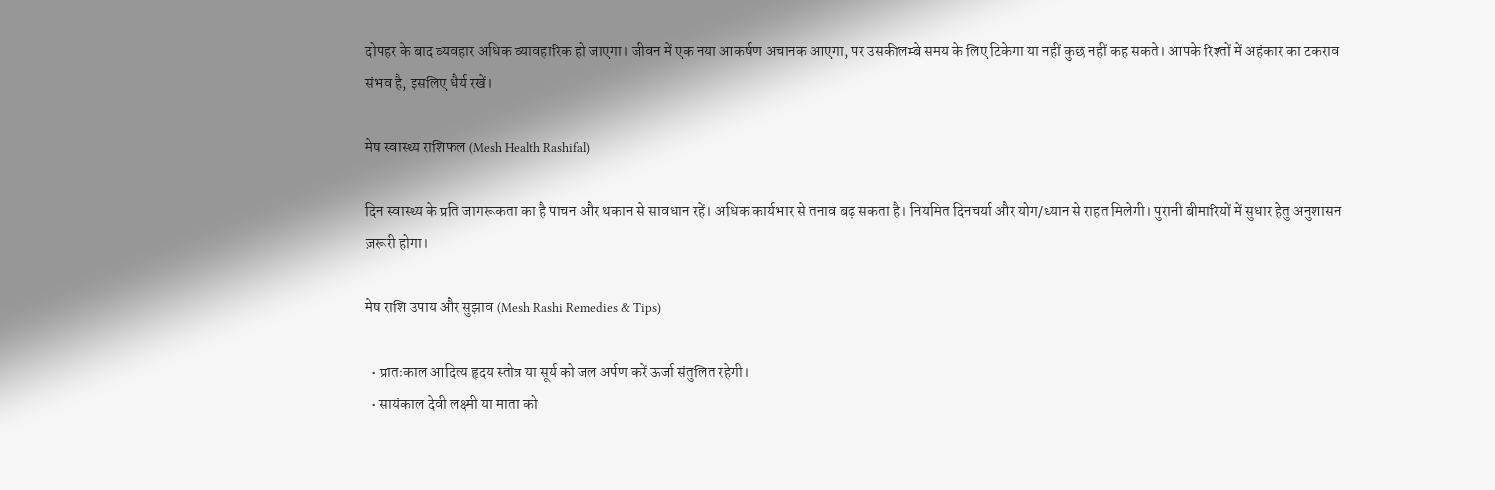दोपहर के बाद व्यवहार अधिक व्यावहारिक हो जाएगा। जीवन में एक नया आकर्षण अचानक आएगा, पर उसकीलम्बे समय के लिए टिकेगा या नहीं कुछ नहीं कह सकते। आपके रिश्तों में अहंकार का टकराव संभव है, इसलिए धैर्य रखें।

मेष स्वास्थ्य राशिफल (Mesh Health Rashifal)

दिन स्वास्थ्य के प्रति जागरूकता का है पाचन और थकान से सावधान रहें। अधिक कार्यभार से तनाव बढ़ सकता है। नियमित दिनचर्या और योग/ध्यान से राहत मिलेगी। पुरानी बीमारियों में सुधार हेतु अनुशासन ज़रूरी होगा।

मेष राशि उपाय और सुझाव (Mesh Rashi Remedies & Tips)

  • प्रातःकाल आदित्य हृदय स्तोत्र या सूर्य को जल अर्पण करें ऊर्जा संतुलित रहेगी।
  • सायंकाल देवी लक्ष्मी या माता को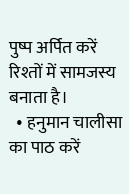पुष्प अर्पित करें रिश्तों में सामजस्य बनाता है।
  • हनुमान चालीसा का पाठ करें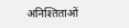अनिश्तिताओं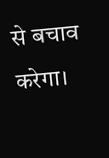से बचाव करेगा।